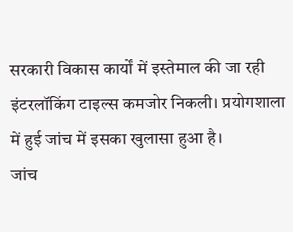सरकारी विकास कार्यों में इस्तेमाल की जा रही इंटरलॉकिंग टाइल्स कमजोर निकली। प्रयोगशाला में हुई जांच में इसका खुलासा हुआ है।
जांच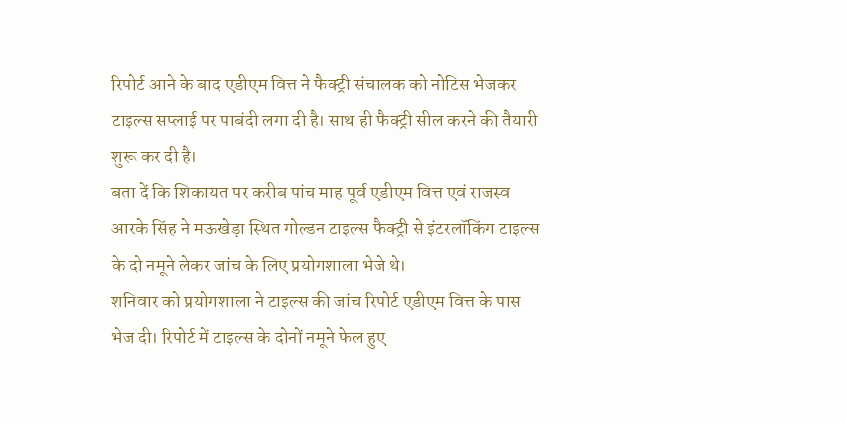रिपोर्ट आने के बाद एडीएम वित्त ने फैक्ट्री संचालक को नोटिस भेजकर टाइल्स सप्लाई पर पाबंदी लगा दी है। साथ ही फैक्ट्री सील करने की तैयारी शुरू कर दी है।
बता दें कि शिकायत पर करीब पांच माह पूर्व एडीएम वित्त एवं राजस्व आरके सिंह ने मऊखेड़ा स्थित गोल्डन टाइल्स फैक्ट्री से इंटरलॉकिंग टाइल्स के दो नमूने लेकर जांच के लिए प्रयोगशाला भेजे थे।
शनिवार को प्रयोगशाला ने टाइल्स की जांच रिपोर्ट एडीएम वित्त के पास भेज दी। रिपोर्ट में टाइल्स के दोनों नमूने फेल हुए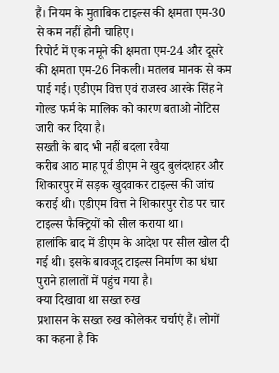हैं। नियम के मुताबिक टाइल्स की क्षमता एम-30 से कम नहीं होनी चाहिए।
रिपोर्ट में एक नमूने की क्षमता एम-24 और दूसरे की क्षमता एम-26 निकली। मतलब मानक से कम पाई गई। एडीएम वित्त एवं राजस्व आरके सिंह ने गोल्ड फर्म के मालिक को कारण बताओ नोटिस जारी कर दिया है।
सख्ती के बाद भी नहीं बदला रवैया
करीब आठ माह पूर्व डीएम ने खुद बुलंदशहर और शिकारपुर में सड़क खुदवाकर टाइल्स की जांच कराई थी। एडीएम वित्त ने शिकारपुर रोड पर चार टाइल्स फैक्ट्रियों को सील कराया था।
हालांकि बाद में डीएम के आदेश पर सील खोल दी गई थी। इसके बावजूद टाइल्स निर्माण का धंधा पुराने हालातों में पहुंच गया है।
क्या दिखावा था सख्त रुख
प्रशासन के सख्त रुख कोलेकर चर्चाएं हैं। लोगों का कहना है कि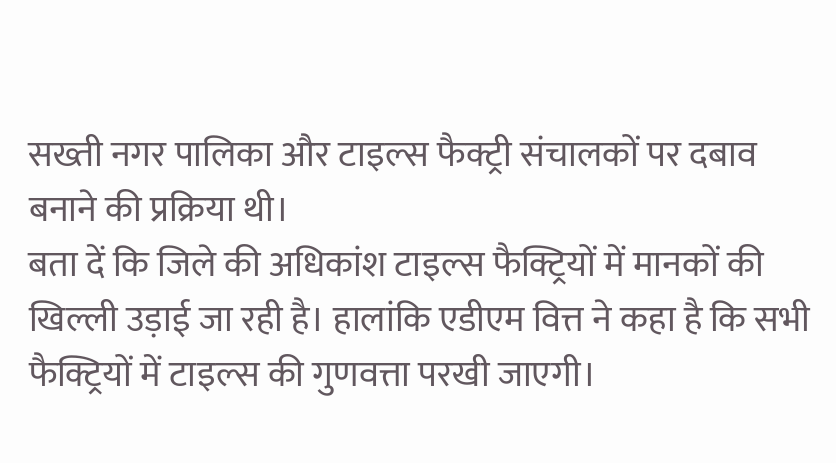सख्ती नगर पालिका और टाइल्स फैक्ट्री संचालकों पर दबाव बनाने की प्रक्रिया थी।
बता दें कि जिले की अधिकांश टाइल्स फैक्ट्रियों में मानकों की खिल्ली उड़ाई जा रही है। हालांकि एडीएम वित्त ने कहा है कि सभी फैक्ट्रियों में टाइल्स की गुणवत्ता परखी जाएगी।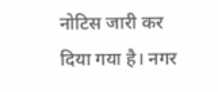नोटिस जारी कर दिया गया है। नगर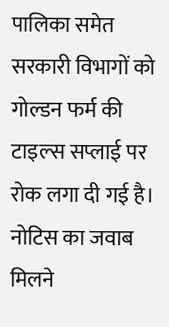पालिका समेत सरकारी विभागों को गोल्डन फर्म की टाइल्स सप्लाई पर रोक लगा दी गई है। नोटिस का जवाब मिलने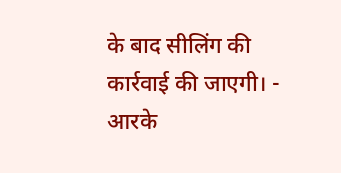के बाद सीलिंग की कार्रवाई की जाएगी। - आरके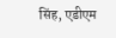सिंह, एडीएम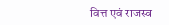वित्त एवं राजस्व